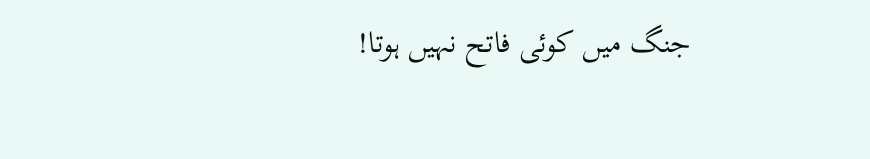جنگ میں کوئی فاتح نہیں ہوتا!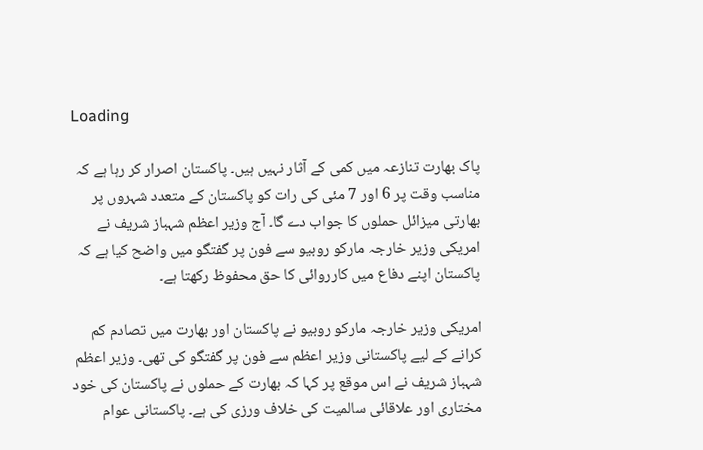Loading

پاک بھارت تنازعہ میں کمی کے آثار نہیں ہیں۔ پاکستان اصرار کر رہا ہے کہ مناسب وقت پر 6 اور 7 مئی کی رات کو پاکستان کے متعدد شہروں پر بھارتی میزائل حملوں کا جواب دے گا۔ آج وزیر اعظم شہباز شریف نے امریکی وزیر خارجہ مارکو روبیو سے فون پر گفتگو میں واضح کیا ہے کہ پاکستان اپنے دفاع میں کارروائی کا حق محفوظ رکھتا ہے۔

امریکی وزیر خارجہ مارکو روبیو نے پاکستان اور بھارت میں تصادم کم کرانے کے لیے پاکستانی وزیر اعظم سے فون پر گفتگو کی تھی۔ وزیر اعظم شہباز شریف نے اس موقع پر کہا کہ بھارت کے حملوں نے پاکستان کی خود مختاری اور علاقائی سالمیت کی خلاف ورزی کی ہے۔ پاکستانی عوام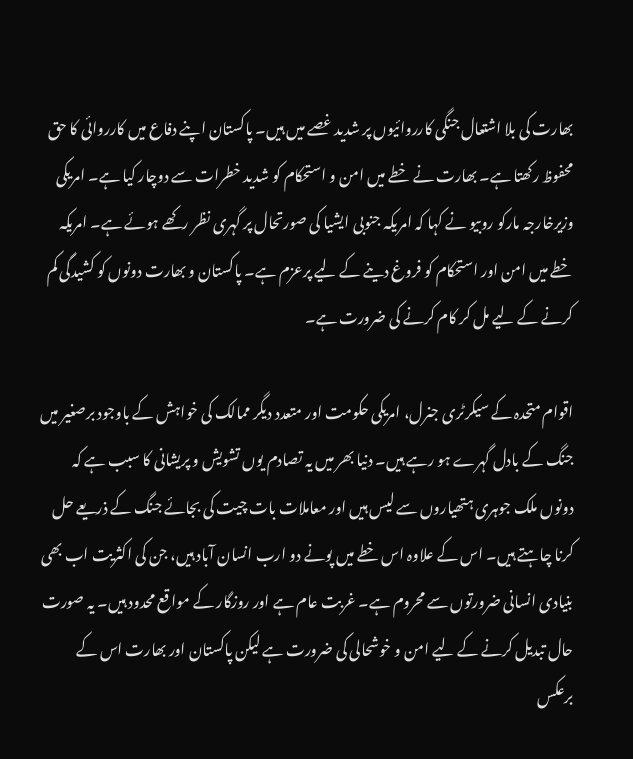بھارت کی بلا اشتعال جنگی کارروائیوں پر شدید غصے میں ہیں۔ پاکستان اپنے دفاع میں کارروائی کا حق محفوظ رکھتا ہے۔ بھارت نے خطے میں امن و استحکام کو شدید خطرات سے دوچار کیا ہے۔ امریکی وزیرخارجہ مارکو روبیو نے کہا کہ امریکہ جنوبی ایشیا کی صورتحال پر گہری نظر رکھے ہوئے ہے۔ امریکہ خطے میں امن اور استحکام کو فروغ دینے کے لیے پرعزم ہے۔ پاکستان و بھارت دونوں کو کشیدگی کم کرنے کے لیے مل کر کام کرنے کی ضرورت ہے۔

اقوام متحدہ کے سیکرٹری جنرل، امریکی حکومت اور متعدد دیگر ممالک کی خواہش کے باوجود برصغیر میں جنگ کے بادل گہرے ہو رہے ہیں۔ دنیا بھر میں یہ تصادم یوں تشویش و پریشانی کا سبب ہے کہ دونوں ملک جوہری ہتھیاروں سے لیس ہیں اور معاملات بات چیت کی بجائے جنگ کے ذریعے حل کرنا چاہتے ہیں۔ اس کے علاوہ اس خطے میں پونے دو ارب انسان آباد ہیں، جن کی اکثریت اب بھی بنیادی انسانی ضرورتوں سے محروم ہے۔ غربت عام ہے اور روزگار کے مواقع محدود ہیں۔ یہ صورت حال تبدیل کرنے کے لیے امن و خوشحالی کی ضرورت ہے لیکن پاکستان اور بھارت اس کے برعکس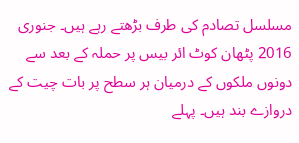مسلسل تصادم کی طرف بڑھتے رہے ہیں۔ جنوری 2016 پٹھان کوٹ ائر بیس پر حملہ کے بعد سے دونوں ملکوں کے درمیان ہر سطح پر بات چیت کے دروازے بند ہیں۔ پہلے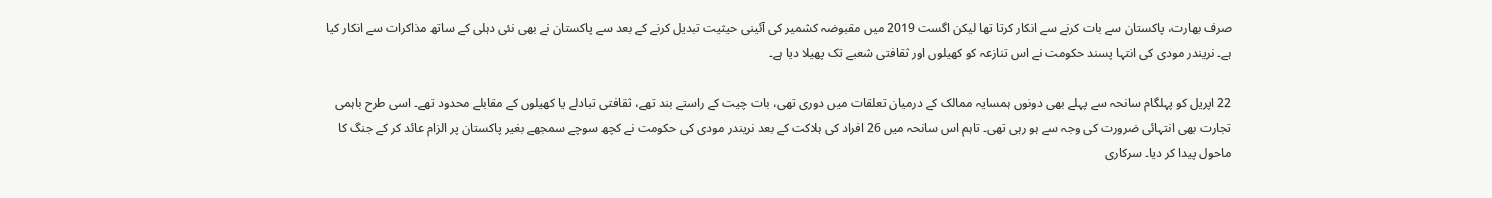صرف بھارت، پاکستان سے بات کرنے سے انکار کرتا تھا لیکن اگست 2019 میں مقبوضہ کشمیر کی آئینی حیثیت تبدیل کرنے کے بعد سے پاکستان نے بھی نئی دہلی کے ساتھ مذاکرات سے انکار کیا ہے۔ نریندر مودی کی انتہا پسند حکومت نے اس تنازعہ کو کھیلوں اور ثقافتی شعبے تک پھیلا دیا ہے۔

22 اپریل کو پہلگام سانحہ سے پہلے بھی دونوں ہمسایہ ممالک کے درمیان تعلقات میں دوری تھی، بات چیت کے راستے بند تھے، ثقافتی تبادلے یا کھیلوں کے مقابلے محدود تھے۔ اسی طرح باہمی تجارت بھی انتہائی ضرورت کی وجہ سے ہو رہی تھی۔ تاہم اس سانحہ میں 26 افراد کی ہلاکت کے بعد نریندر مودی کی حکومت نے کچھ سوچے سمجھے بغیر پاکستان پر الزام عائد کر کے جنگ کا ماحول پیدا کر دیا۔ سرکاری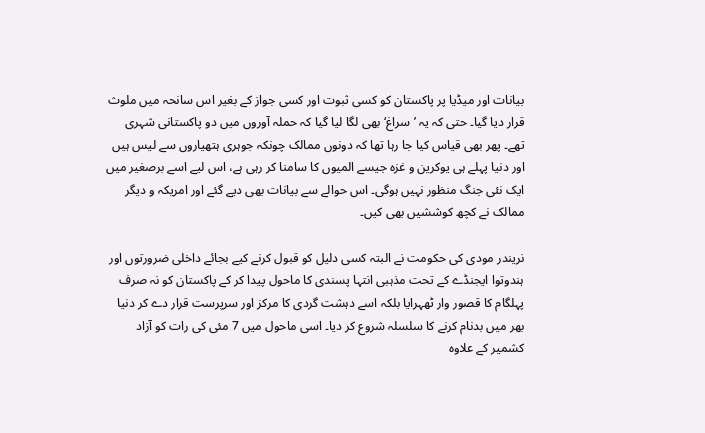بیانات اور میڈیا پر پاکستان کو کسی ثبوت اور کسی جواز کے بغیر اس سانحہ میں ملوث قرار دیا گیا۔ حتی کہ یہ ’سراغ‘ بھی لگا لیا گیا کہ حملہ آوروں میں دو پاکستانی شہری تھے۔ پھر بھی قیاس کیا جا رہا تھا کہ دونوں ممالک چونکہ جوہری ہتھیاروں سے لیس ہیں اور دنیا پہلے ہی یوکرین و غزہ جیسے المیوں کا سامنا کر رہی ہے، اس لیے اسے برصغیر میں ایک نئی جنگ منظور نہیں ہوگی۔ اس حوالے سے بیانات بھی دیے گئے اور امریکہ و دیگر ممالک نے کچھ کوششیں بھی کیں۔

نریندر مودی کی حکومت نے البتہ کسی دلیل کو قبول کرنے کیے بجائے داخلی ضرورتوں اور ہندوتوا ایجنڈے کے تحت مذہبی انتہا پسندی کا ماحول پیدا کر کے پاکستان کو نہ صرف پہلگام کا قصور وار ٹھہرایا بلکہ اسے دہشت گردی کا مرکز اور سرپرست قرار دے کر دنیا بھر میں بدنام کرنے کا سلسلہ شروع کر دیا۔ اسی ماحول میں 7 مئی کی رات کو آزاد کشمیر کے علاوہ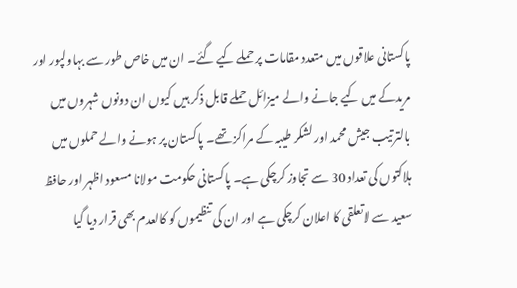پاکستانی علاقوں میں متعدد مقامات پر حملے کیے گئے۔ ان میں خاص طور سے بہاولپور اور مریدکے میں کیے جانے والے میزائل حملے قابل ذکر ہیں کیوں ان دونوں شہروں میں بالترتیب جیش محمد اور لشکر طیبہ کے مراکز تھے۔ پاکستان پر ہونے والے حملوں میں ہلاکتوں کی تعداد 30 سے تجاوز کرچکی ہے۔ پاکستانی حکومت مولانا مسعود اظہر اور حافظ سعید سے لاتعلقی کا اعلان کرچکی ہے اور ان کی تنظیموں کو کالعدم بھی قرار دیا گیا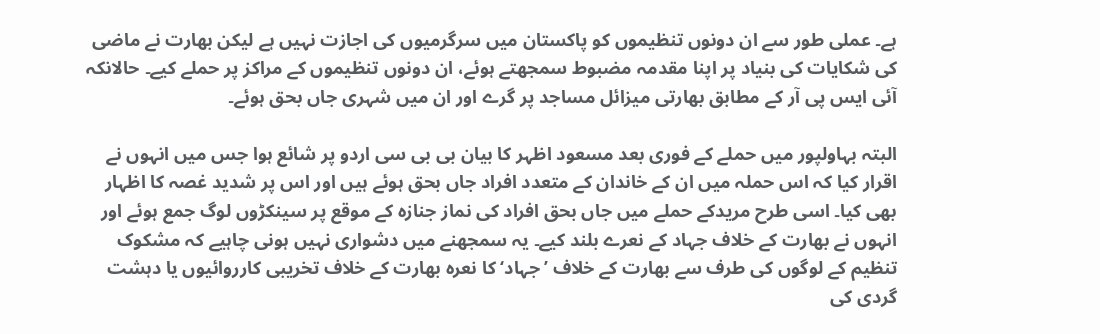ہے۔ عملی طور سے ان دونوں تنظیموں کو پاکستان میں سرگرمیوں کی اجازت نہیں ہے لیکن بھارت نے ماضی کی شکایات کی بنیاد پر اپنا مقدمہ مضبوط سمجھتے ہوئے، ان دونوں تنظیموں کے مراکز پر حملے کیے۔ حالانکہ آئی ایس پی آر کے مطابق بھارتی میزائل مساجد پر گرے اور ان میں شہری جاں بحق ہوئے۔

البتہ بہاولپور میں حملے کے فوری بعد مسعود اظہر کا بیان بی بی سی اردو پر شائع ہوا جس میں انہوں نے اقرار کیا کہ اس حملہ میں ان کے خاندان کے متعدد افراد جاں بحق ہوئے ہیں اور اس پر شدید غصہ کا اظہار بھی کیا۔ اسی طرح مریدکے حملے میں جاں بحق افراد کی نماز جنازہ کے موقع پر سینکڑوں لوگ جمع ہوئے اور انہوں نے بھارت کے خلاف جہاد کے نعرے بلند کیے۔ یہ سمجھنے میں دشواری نہیں ہونی چاہیے کہ مشکوک تنظیم کے لوگوں کی طرف سے بھارت کے خلاف ’جہاد‘ کا نعرہ بھارت کے خلاف تخریبی کارروائیوں یا دہشت گردی کی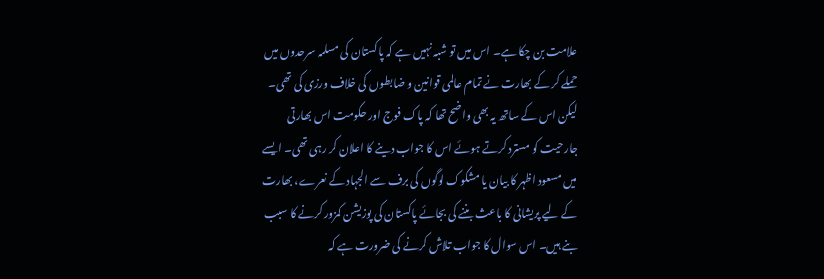علامت بن چکا ہے۔ اس میں تو شبہ نہیں ہے کہ پاکستان کی مسلمہ سرحدوں میں حملے کر کے بھارت نے تمام عالمی قوانین و ضابطوں کی خلاف ورزی کی تھی۔ لیکن اس کے ساتھ یہ بھی واضح تھا کہ پاک فوج اور حکومت اس بھارتی جارحیت کو مسترد کرتے ہوئے اس کا جواب دینے کا اعلان کر رہی تھی۔ ایسے میں مسعود اظہر کا بیان یا مشکوک لوگوں کی برف سے الجہاد کے نعرے، بھارت کے لیے پریشانی کا باعث بننے کی بجائے پاکستان کی پوزیشن کمزور کرنے کا سبب بنے ہیں۔ اس سوال کا جواب تلاش کرنے کی ضرورت ہے کہ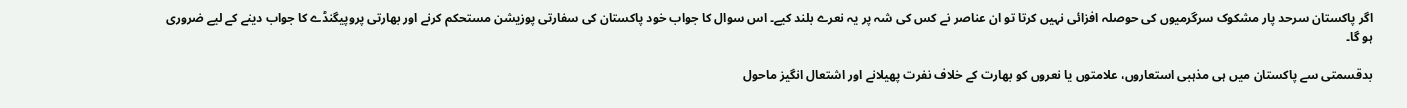اگر پاکستان سرحد پار مشکوک سرگرمیوں کی حوصلہ افزائی نہیں کرتا تو ان عناصر نے کس کی شہ پر یہ نعرے بلند کیے۔ اس سوال کا جواب خود پاکستان کی سفارتی پوزیشن مستحکم کرنے اور بھارتی پروپیگنڈے کا جواب دینے کے لیے ضروری ہو گا۔

بدقسمتی سے پاکستان میں ہی مذہبی استعاروں، علامتوں یا نعروں کو بھارت کے خلاف نفرت پھیلانے اور اشتعال انگیز ماحول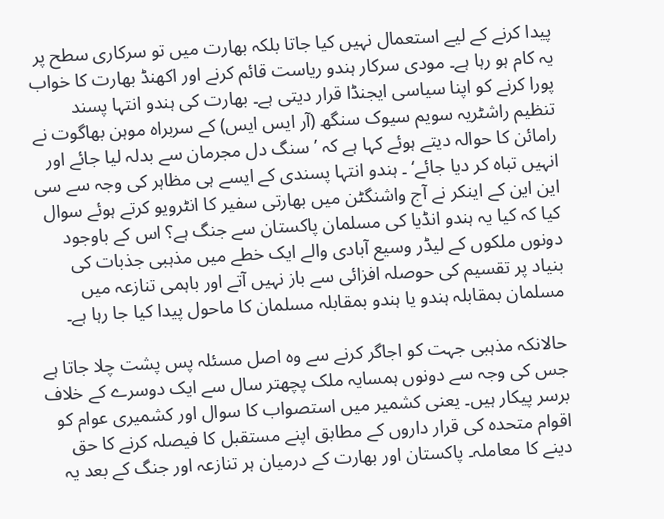پیدا کرنے کے لیے استعمال نہیں کیا جاتا بلکہ بھارت میں تو سرکاری سطح پر یہ کام ہو رہا ہے۔ مودی سرکار ہندو ریاست قائم کرنے اور اکھنڈ بھارت کا خواب پورا کرنے کو اپنا سیاسی ایجنڈا قرار دیتی ہے۔ بھارت کی ہندو انتہا پسند تنظیم راشٹریہ سویم سیوک سنگھ (آر ایس ایس) کے سربراہ موہن بھاگوت نے رامائن کا حوالہ دیتے ہوئے کہا ہے کہ ’سنگ دل مجرمان سے بدلہ لیا جائے اور انہیں تباہ کر دیا جائے‘ ۔ ہندو انتہا پسندی کے ایسے ہی مظاہر کی وجہ سے سی این این کے اینکر نے آج واشنگٹن میں بھارتی سفیر کا انٹرویو کرتے ہوئے سوال کیا کہ کیا یہ ہندو انڈیا کی مسلمان پاکستان سے جنگ ہے؟ اس کے باوجود دونوں ملکوں کے لیڈر وسیع آبادی والے ایک خطے میں مذہبی جذبات کی بنیاد پر تقسیم کی حوصلہ افزائی سے باز نہیں آتے اور باہمی تنازعہ میں مسلمان بمقابلہ ہندو یا ہندو بمقابلہ مسلمان کا ماحول پیدا کیا جا رہا ہے۔

حالانکہ مذہبی جہت کو اجاگر کرنے سے وہ اصل مسئلہ پس پشت چلا جاتا ہے جس کی وجہ سے دونوں ہمسایہ ملک پچھتر سال سے ایک دوسرے کے خلاف برسر پیکار ہیں۔ یعنی کشمیر میں استصواب کا سوال اور کشمیری عوام کو اقوام متحدہ کی قرار داروں کے مطابق اپنے مستقبل کا فیصلہ کرنے کا حق دینے کا معاملہ۔ پاکستان اور بھارت کے درمیان ہر تنازعہ اور جنگ کے بعد یہ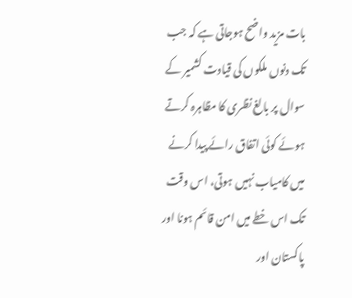بات مزید واضح ہوجاتی ہے کہ جب تک دنوں ملکوں کی قیادت کشمیر کے سوال پر بالغ نظری کا مظاہرہ کرتے ہوئے کوئی اتفاق رائے پیدا کرنے میں کامیاب نہیں ہوتی، اس وقت تک اس خطے میں امن قائم ہونا اور پاکستان اور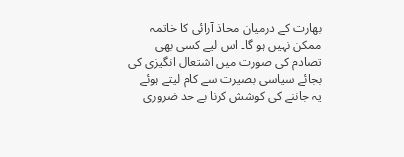بھارت کے درمیان محاذ آرائی کا خاتمہ ممکن نہیں ہو گا۔ اس لیے کسی بھی تصادم کی صورت میں اشتعال انگیزی کی بجائے سیاسی بصیرت سے کام لیتے ہوئے یہ جاننے کی کوشش کرنا بے حد ضروری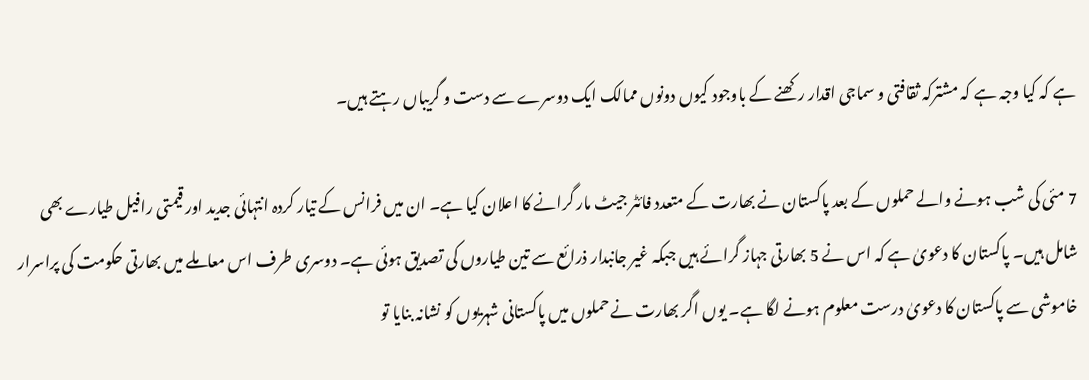ہے کہ کیا وجہ ہے کہ مشترکہ ثقافتی و سماجی اقدار رکھنے کے باوجود کیوں دونوں ممالک ایک دوسرے سے دست و گریباں رہتے ہیں۔

7 مئی کی شب ہونے والے حملوں کے بعد پاکستان نے بھارت کے متعدد فائٹر جیٹ مار گرانے کا اعلان کیا ہے۔ ان میں فرانس کے تیار کردہ انتہائی جدید اور قیمتی رافیل طیارے بھی شامل ہیں۔ پاکستان کا دعویٰ ہے کہ اس نے 5 بھارتی جہاز گرائے ہیں جبکہ غیر جانبدار ذرائع سے تین طیاروں کی تصدیق ہوئی ہے۔ دوسری طرف اس معاملے میں بھارتی حکومت کی پراسرار خاموشی سے پاکستان کا دعویٰ درست معلوم ہونے لگا ہے۔ یوں اگر بھارت نے حملوں میں پاکستانی شہریوں کو نشانہ بنایا تو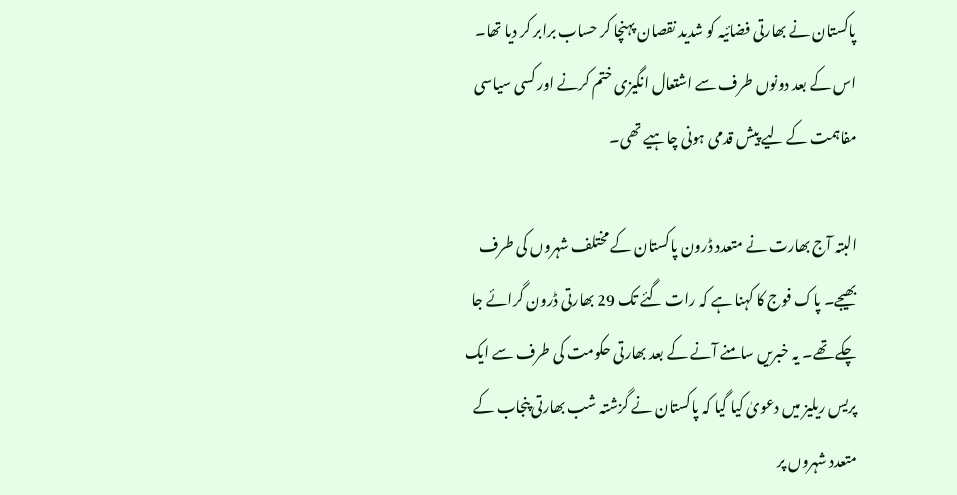پاکستان نے بھارتی فضائیہ کو شدید نقصان پہنچا کر حساب برابر کر دیا تھا۔ اس کے بعد دونوں طرف سے اشتعال انگیزی ختم کرنے اور کسی سیاسی مفاہمت کے لیے پیش قدمی ہونی چاہیے تھی۔

البتہ آج بھارت نے متعدد ڈرون پاکستان کے مختلف شہروں کی طرف بھیجے۔ پاک فوج کا کہنا ہے کہ رات گئے تک 29 بھارتی ڈرون گرائے جا چکے تھے۔ یہ خبریں سامنے آنے کے بعد بھارتی حکومت کی طرف سے ایک پریس ریلیز میں دعویٰ کیا گیا کہ پاکستان نے گزشتہ شب بھارتی پنجاب کے متعدد شہروں پر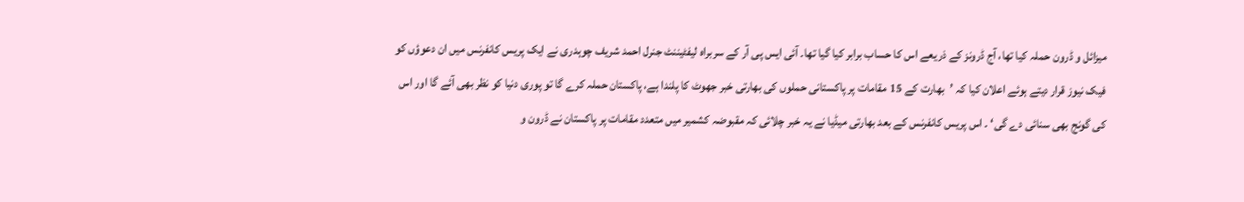میزائل و ڈرون حملہ کیا تھا، آج ڈرونز کے ذریعے اس کا حساب برابر کیا گیا تھا۔ آئی ایس پی آر کے سربراہ لیفٹیننٹ جنرل احمد شریف چوہدری نے ایک پریس کانفرنس میں ان دعوؤں کو فیک نیوز قرار دیتے ہوئے اعلان کیا کہ ’بھارت کے 15 مقامات پر پاکستانی حملوں کی بھارتی خبر جھوٹ کا پلندا ہے، پاکستان حملہ کرے گا تو پوری دنیا کو نظر بھی آئے گا اور اس کی گونج بھی سنائی دے گی‘ ۔ اس پریس کانفرنس کے بعد بھارتی میڈیا نے یہ خبر چلائی کہ مقبوضہ کشمیر میں متعدد مقامات پر پاکستان نے ڈرون و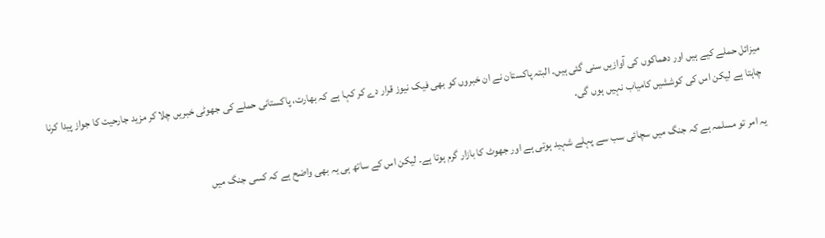میزائل حملے کیے ہیں اور دھماکوں کی آوازیں سنی گئی ہیں۔ البتہ پاکستان نے ان خبروں کو بھی فیک نیوز قرار دے کر کہا ہے کہ بھارت، پاکستانی حملے کی جھوٹی خبریں چلا کر مزید جارحیت کا جواز پیدا کرنا چاہتا ہے لیکن اس کی کوششیں کامیاب نہیں ہوں گی۔

یہ امر تو مسلمہ ہے کہ جنگ میں سچائی سب سے پہلے شہید ہوتی ہے اور جھوٹ کا بازار گرم ہوتا ہے۔ لیکن اس کے ساتھ ہی یہ بھی واضح ہے کہ کسی جنگ میں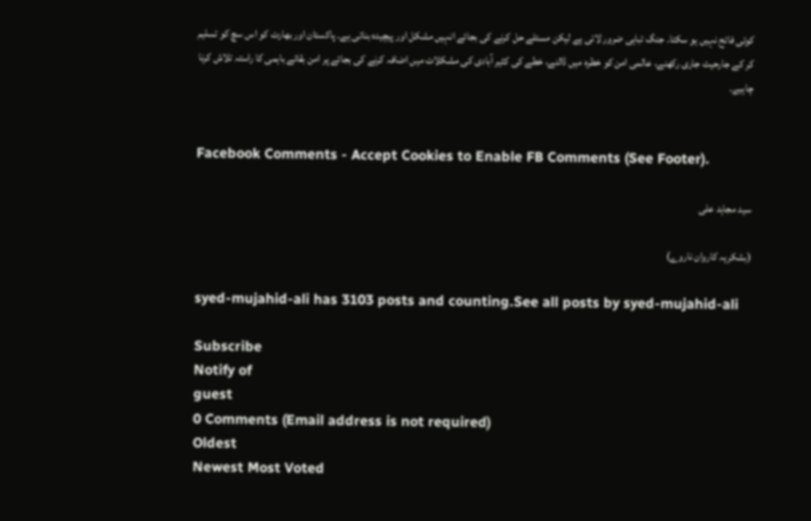کوئی فاتح نہیں ہو سکتا۔ جنگ تباہی ضرور لاتی ہے لیکن مسئلے حل کرنے کی بجائے انہیں مشکل اور پیچیدہ بناتی ہے۔ پاکستان اور بھارت کو اس سچ کو تسلیم کر کے جارحیت جاری رکھنے، عالمی امن کو خطرہ میں ڈالنے، خطے کی کثیر آبادی کی مشکلات میں اضافہ کرنے کی بجائے پر امن بقائے باہمی کا راستہ تلاش کرنا چاہیے۔


Facebook Comments - Accept Cookies to Enable FB Comments (See Footer).

سید مجاہد علی

(بشکریہ کاروان ناروے)

syed-mujahid-ali has 3103 posts and counting.See all posts by syed-mujahid-ali

Subscribe
Notify of
guest
0 Comments (Email address is not required)
Oldest
Newest Most Voted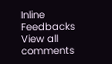Inline Feedbacks
View all comments